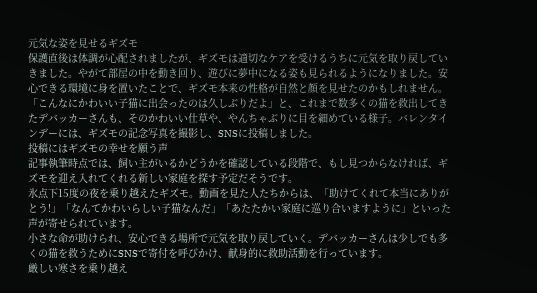元気な姿を見せるギズモ
保護直後は体調が心配されましたが、ギズモは適切なケアを受けるうちに元気を取り戻していきました。やがて部屋の中を動き回り、遊びに夢中になる姿も見られるようになりました。安心できる環境に身を置いたことで、ギズモ本来の性格が自然と顔を見せたのかもしれません。
「こんなにかわいい子猫に出会ったのは久しぶりだよ」と、これまで数多くの猫を救出してきたデバッカーさんも、そのかわいい仕草や、やんちゃぶりに目を細めている様子。バレンタインデーには、ギズモの記念写真を撮影し、SNSに投稿しました。
投稿にはギズモの幸せを願う声
記事執筆時点では、飼い主がいるかどうかを確認している段階で、もし見つからなければ、ギズモを迎え入れてくれる新しい家庭を探す予定だそうです。
氷点下15度の夜を乗り越えたギズモ。動画を見た人たちからは、「助けてくれて本当にありがとう!」「なんてかわいらしい子猫なんだ」「あたたかい家庭に巡り合いますように」といった声が寄せられています。
小さな命が助けられ、安心できる場所で元気を取り戻していく。デバッカーさんは少しでも多くの猫を救うためにSNSで寄付を呼びかけ、献身的に救助活動を行っています。
厳しい寒さを乗り越え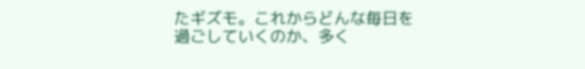たギズモ。これからどんな毎日を過ごしていくのか、多く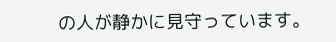の人が静かに見守っています。